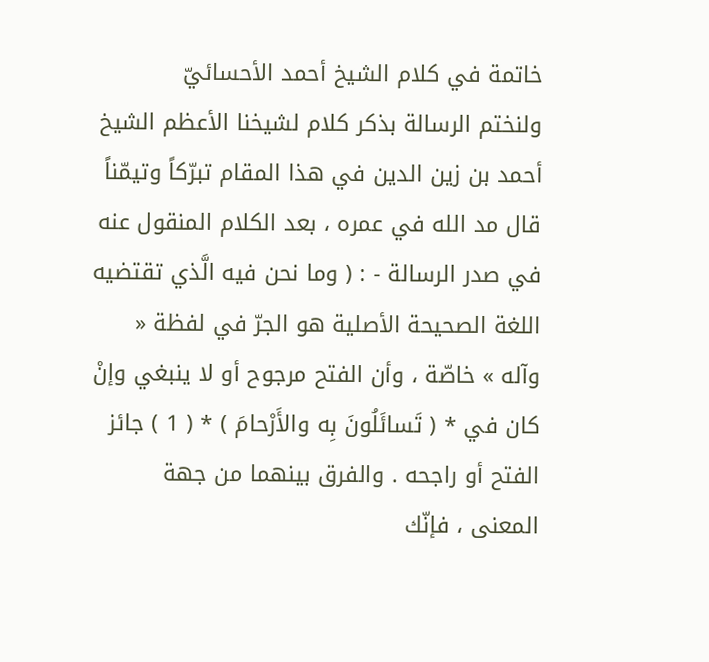خاتمة في كلام الشيخ أحمد الأحسائيّ
ولنختم الرسالة بذكر كلام لشيخنا الأعظم الشيخ أحمد بن زين الدين في هذا المقام تبرّكاً وتيمّناً قال مد الله في عمره ، بعد الكلام المنقول عنه في صدر الرسالة - : ( وما نحن فيه الَّذي تقتضيه اللغة الصحيحة الأصلية هو الجرّ في لفظة « وآله » خاصّة ، وأن الفتح مرجوح أو لا ينبغي وإنْ كان في * ( تَسائَلُونَ بِه والأَرْحامَ ) * ( 1 ) جائز الفتح أو راجحه . والفرق بينهما من جهة المعنى ، فإنّك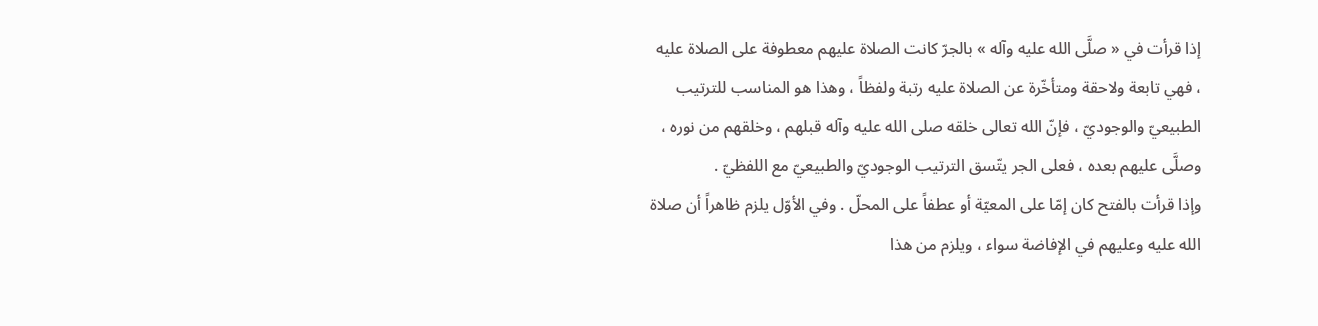إذا قرأت في « صلَّى الله عليه وآله » بالجرّ كانت الصلاة عليهم معطوفة على الصلاة عليه ، فهي تابعة ولاحقة ومتأخّرة عن الصلاة عليه رتبة ولفظاً ، وهذا هو المناسب للترتيب الطبيعيّ والوجوديّ ، فإنّ الله تعالى خلقه صلى الله عليه وآله قبلهم ، وخلقهم من نوره ، وصلَّى عليهم بعده ، فعلى الجر يتّسق الترتيب الوجوديّ والطبيعيّ مع اللفظيّ .
وإذا قرأت بالفتح كان إمّا على المعيّة أو عطفاً على المحلّ . وفي الأوّل يلزم ظاهراً أن صلاة الله عليه وعليهم في الإفاضة سواء ، ويلزم من هذا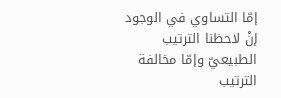إمّا التساوي في الوجود إنْ لاحظنا الترتيب الطبيعيّ وإمّا مخالفة الترتيب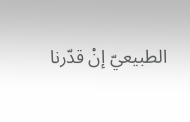الطبيعيّ إنْ قدّرنا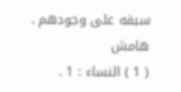سبقه على وجودهم .
هامش
( 1 ) النساء : 1 .